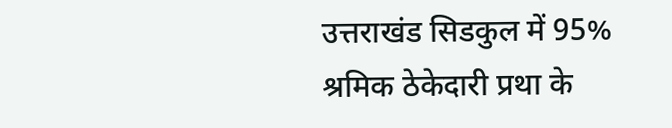उत्तराखंड सिडकुल में 95% श्रमिक ठेकेदारी प्रथा के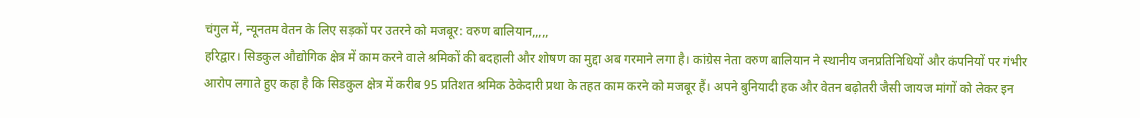चंगुल में, न्यूनतम वेतन के लिए सड़कों पर उतरने को मजबूर: वरुण बालियान,,,,,
हरिद्वार। सिडकुल औद्योगिक क्षेत्र में काम करने वाले श्रमिकों की बदहाली और शोषण का मुद्दा अब गरमाने लगा है। कांग्रेस नेता वरुण बालियान ने स्थानीय जनप्रतिनिधियों और कंपनियों पर गंभीर आरोप लगाते हुए कहा है कि सिडकुल क्षेत्र में करीब 95 प्रतिशत श्रमिक ठेकेदारी प्रथा के तहत काम करने को मजबूर हैं। अपने बुनियादी हक और वेतन बढ़ोतरी जैसी जायज मांगों को लेकर इन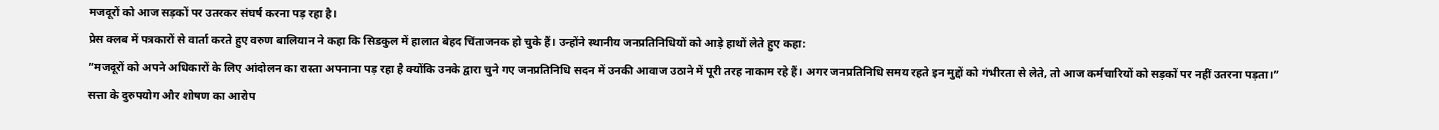मजदूरों को आज सड़कों पर उतरकर संघर्ष करना पड़ रहा है।
प्रेस क्लब में पत्रकारों से वार्ता करते हुए वरुण बालियान ने कहा कि सिडकुल में हालात बेहद चिंताजनक हो चुके हैं। उन्होंने स्थानीय जनप्रतिनिधियों को आड़े हाथों लेते हुए कहा:
”मजदूरों को अपने अधिकारों के लिए आंदोलन का रास्ता अपनाना पड़ रहा है क्योंकि उनके द्वारा चुने गए जनप्रतिनिधि सदन में उनकी आवाज उठाने में पूरी तरह नाकाम रहे हैं। अगर जनप्रतिनिधि समय रहते इन मुद्दों को गंभीरता से लेते, तो आज कर्मचारियों को सड़कों पर नहीं उतरना पड़ता।”
सत्ता के दुरुपयोग और शोषण का आरोप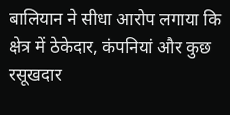बालियान ने सीधा आरोप लगाया कि क्षेत्र में ठेकेदार, कंपनियां और कुछ रसूखदार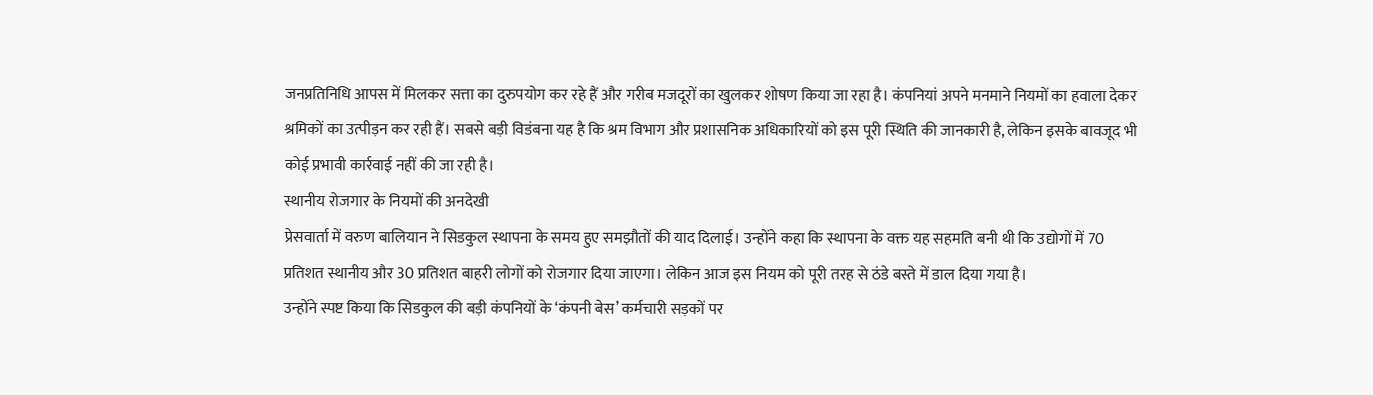जनप्रतिनिधि आपस में मिलकर सत्ता का दुरुपयोग कर रहे हैं और गरीब मजदूरों का खुलकर शोषण किया जा रहा है। कंपनियां अपने मनमाने नियमों का हवाला देकर श्रमिकों का उत्पीड़न कर रही हैं। सबसे बड़ी विडंबना यह है कि श्रम विभाग और प्रशासनिक अधिकारियों को इस पूरी स्थिति की जानकारी है, लेकिन इसके बावजूद भी कोई प्रभावी कार्रवाई नहीं की जा रही है।
स्थानीय रोजगार के नियमों की अनदेखी
प्रेसवार्ता में वरुण बालियान ने सिडकुल स्थापना के समय हुए समझौतों की याद दिलाई। उन्होंने कहा कि स्थापना के वक्त यह सहमति बनी थी कि उद्योगों में 70 प्रतिशत स्थानीय और 30 प्रतिशत बाहरी लोगों को रोजगार दिया जाएगा। लेकिन आज इस नियम को पूरी तरह से ठंडे बस्ते में डाल दिया गया है।
उन्होंने स्पष्ट किया कि सिडकुल की बड़ी कंपनियों के ‘कंपनी बेस’ कर्मचारी सड़कों पर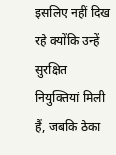इसलिए नहीं दिख रहे क्योंकि उन्हें सुरक्षित नियुक्तियां मिली हैं, जबकि ठेका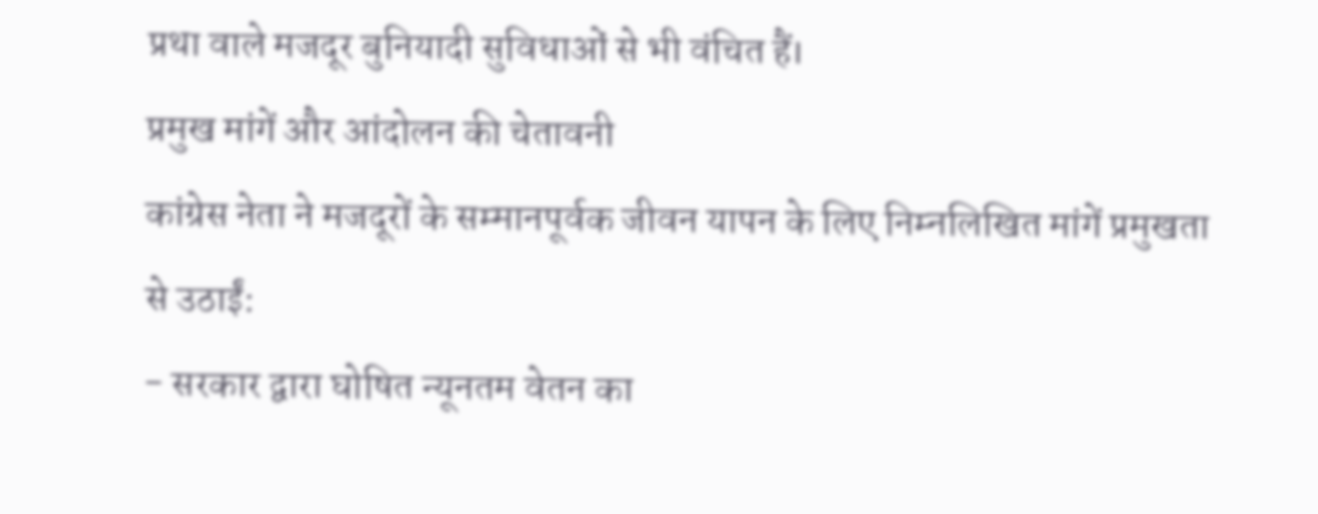प्रथा वाले मजदूर बुनियादी सुविधाओं से भी वंचित हैं।
प्रमुख मांगें और आंदोलन की चेतावनी
कांग्रेस नेता ने मजदूरों के सम्मानपूर्वक जीवन यापन के लिए निम्नलिखित मांगें प्रमुखता से उठाईं:
- सरकार द्वारा घोषित न्यूनतम वेतन का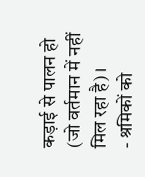कड़ाई से पालन हो (जो वर्तमान में नहीं मिल रहा है)।
- श्रमिकों को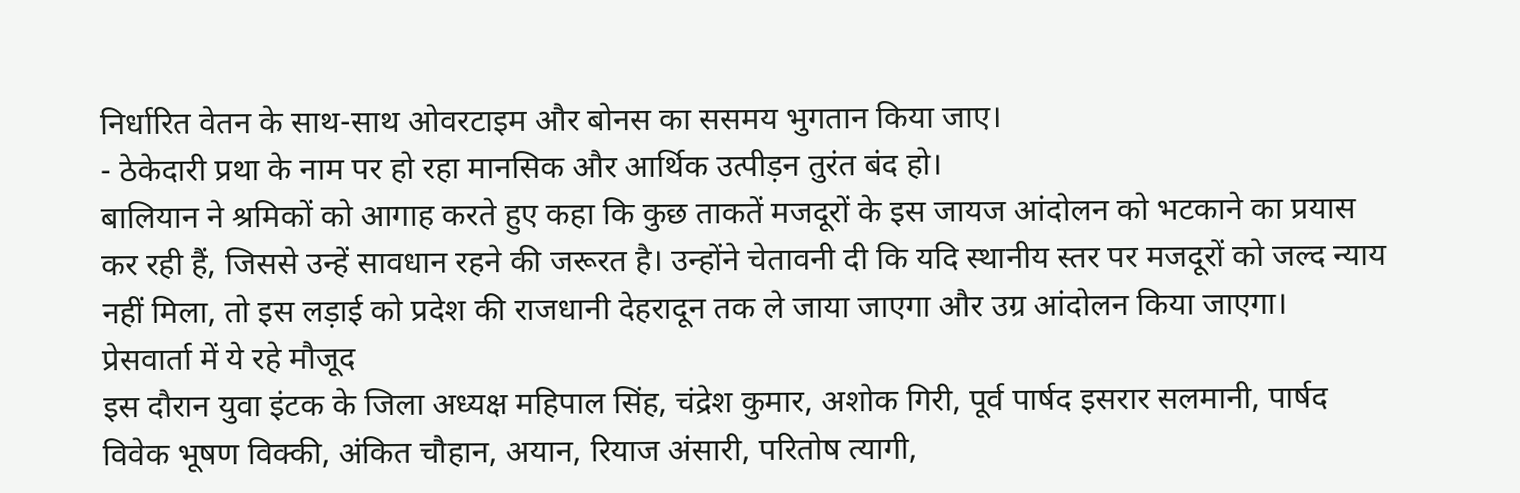निर्धारित वेतन के साथ-साथ ओवरटाइम और बोनस का ससमय भुगतान किया जाए।
- ठेकेदारी प्रथा के नाम पर हो रहा मानसिक और आर्थिक उत्पीड़न तुरंत बंद हो।
बालियान ने श्रमिकों को आगाह करते हुए कहा कि कुछ ताकतें मजदूरों के इस जायज आंदोलन को भटकाने का प्रयास कर रही हैं, जिससे उन्हें सावधान रहने की जरूरत है। उन्होंने चेतावनी दी कि यदि स्थानीय स्तर पर मजदूरों को जल्द न्याय नहीं मिला, तो इस लड़ाई को प्रदेश की राजधानी देहरादून तक ले जाया जाएगा और उग्र आंदोलन किया जाएगा।
प्रेसवार्ता में ये रहे मौजूद
इस दौरान युवा इंटक के जिला अध्यक्ष महिपाल सिंह, चंद्रेश कुमार, अशोक गिरी, पूर्व पार्षद इसरार सलमानी, पार्षद विवेक भूषण विक्की, अंकित चौहान, अयान, रियाज अंसारी, परितोष त्यागी,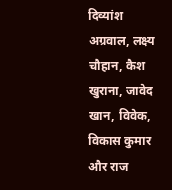दिव्यांश अग्रवाल, लक्ष्य चौहान, कैश खुराना, जावेद खान, विवेक, विकास कुमार और राज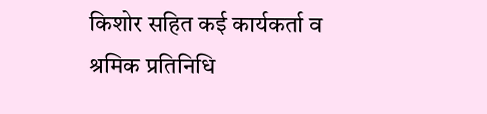किशोर सहित कई कार्यकर्ता व श्रमिक प्रतिनिधि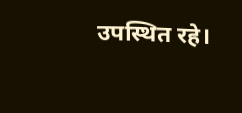उपस्थित रहे।